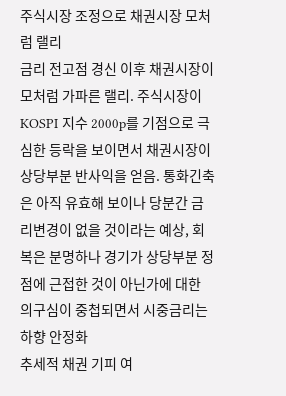주식시장 조정으로 채권시장 모처럼 랠리
금리 전고점 경신 이후 채권시장이 모처럼 가파른 랠리. 주식시장이 KOSPI 지수 2000p를 기점으로 극심한 등락을 보이면서 채권시장이 상당부분 반사익을 얻음. 통화긴축은 아직 유효해 보이나 당분간 금리변경이 없을 것이라는 예상, 회복은 분명하나 경기가 상당부분 정점에 근접한 것이 아닌가에 대한 의구심이 중첩되면서 시중금리는 하향 안정화
추세적 채권 기피 여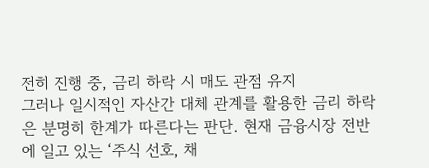전히 진행 중, 금리 하락 시 매도 관점 유지
그러나 일시적인 자산간 대체 관계를 활용한 금리 하락은 분명히 한계가 따른다는 판단. 현재 금융시장 전반에 일고 있는 ‘주식 선호, 채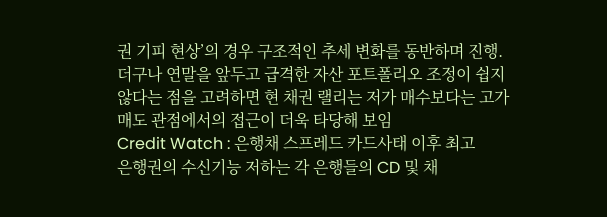권 기피 현상’의 경우 구조적인 추세 변화를 동반하며 진행. 더구나 연말을 앞두고 급격한 자산 포트폴리오 조정이 쉽지 않다는 점을 고려하면 현 채권 랠리는 저가 매수보다는 고가 매도 관점에서의 접근이 더욱 타당해 보임
Credit Watch : 은행채 스프레드 카드사태 이후 최고
은행권의 수신기능 저하는 각 은행들의 CD 및 채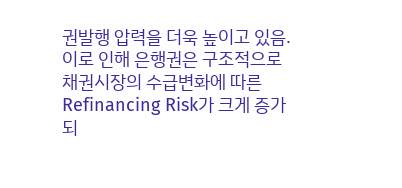권발행 압력을 더욱 높이고 있음. 이로 인해 은행권은 구조적으로 채권시장의 수급변화에 따른 Refinancing Risk가 크게 증가 되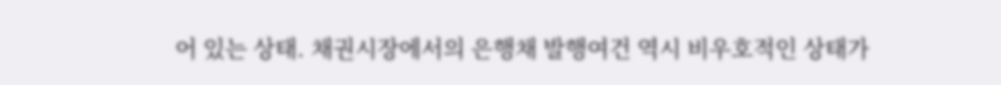어 있는 상태. 채권시장에서의 은행채 발행여건 역시 비우호적인 상태가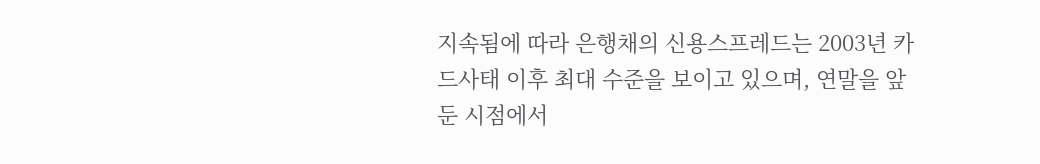지속됨에 따라 은행채의 신용스프레드는 2003년 카드사태 이후 최대 수준을 보이고 있으며, 연말을 앞둔 시점에서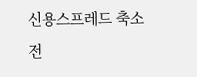신용스프레드 축소 전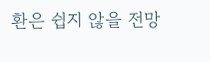환은 쉽지 않을 전망